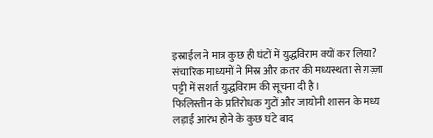इस्राईल ने मात्र कुछ ही घंटों में युद्धविराम क्यों कर लिया?
संचारिक माध्यमों ने मिस्र और क़तर की मध्यस्थता से ग़ज़्ज़ा पट्टी में सशर्त युद्धविराम की सूचना दी है।
फिलिस्तीन के प्रतिरोधक गुटों और जायोनी शासन के मध्य लड़ाई आरंभ होने के कुछ घंटे बाद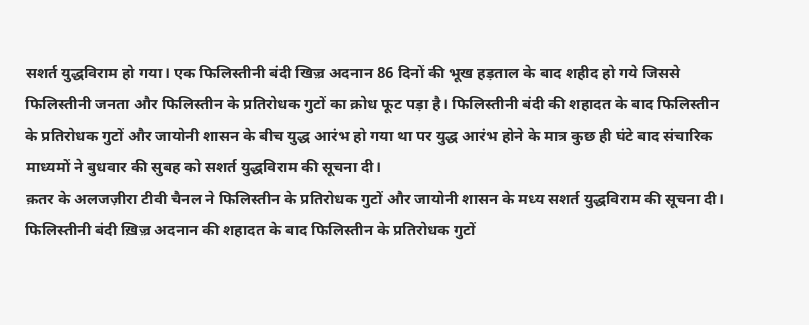सशर्त युद्धविराम हो गया। एक फिलिस्तीनी बंदी खिज़्र अदनान 86 दिनों की भूख हड़ताल के बाद शहीद हो गये जिससे फिलिस्तीनी जनता और फिलिस्तीन के प्रतिरोधक गुटों का क्रोध फूट पड़ा है। फिलिस्तीनी बंदी की शहादत के बाद फिलिस्तीन के प्रतिरोधक गुटों और जायोनी शासन के बीच युद्ध आरंभ हो गया था पर युद्ध आरंभ होने के मात्र कुछ ही घंटे बाद संचारिक माध्यमों ने बुधवार की सुबह को सशर्त युद्धविराम की सूचना दी।
क़तर के अलजज़ीरा टीवी चैनल ने फिलिस्तीन के प्रतिरोधक गुटों और जायोनी शासन के मध्य सशर्त युद्धविराम की सूचना दी। फिलिस्तीनी बंदी ख़िज़्र अदनान की शहादत के बाद फिलिस्तीन के प्रतिरोधक गुटों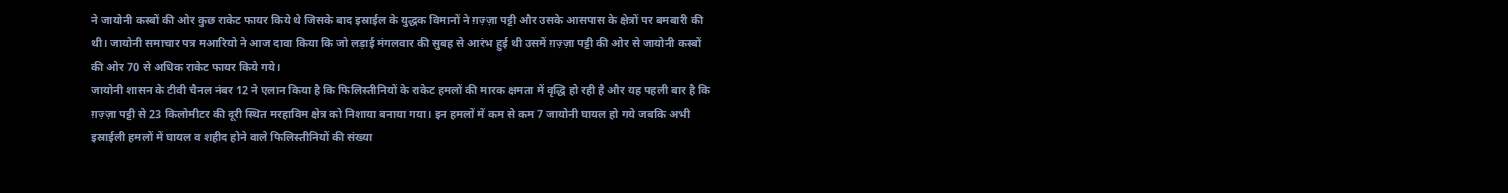ने जायोनी कस्बों की ओर कुछ राकेट फायर किये थे जिसके बाद इस्राईल के युद्धक विमानों ने ग़ज़्ज़ा पट्टी और उसके आसपास के क्षेत्रों पर बमबारी की थी। जायोनी समाचार पत्र मआरियो ने आज दावा किया कि जो लड़ाई मंगलवार की सुबह से आरंभ हुई थी उसमें ग़ज़्ज़ा पट्टी की ओर से जायोनी कस्बों की ओर 70 से अधिक राकेट फायर किये गये।
जायोनी शासन के टीवी चैनल नंबर 12 ने एलान किया है कि फिलिस्तीनियों के राकेट हमलों की मारक क्षमता में वृद्धि हो रही है और यह पहली बार है कि ग़ज़्ज़ा पट्टी से 23 किलोमीटर की दूरी स्थित मरहाविम क्षेत्र को निशाया बनाया गया। इन हमलों में कम से कम 7 जायोनी घायल हो गये जबकि अभी इस्राईली हमलों में घायल व शहीद होने वाले फिलिस्तीनियों की संख्या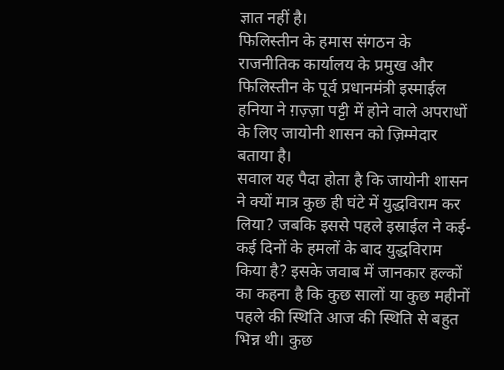ज्ञात नहीं है।
फिलिस्तीन के हमास संगठन के राजनीतिक कार्यालय के प्रमुख और फिलिस्तीन के पूर्व प्रधानमंत्री इस्माईल हनिया ने ग़ज़्ज़ा पट्टी में होने वाले अपराधों के लिए जायोनी शासन को ज़िम्मेदार बताया है।
सवाल यह पैदा होता है कि जायोनी शासन ने क्यों मात्र कुछ ही घंटे में युद्धविराम कर लिया? जबकि इससे पहले इस्राईल ने कई- कई दिनों के हमलों के बाद युद्धविराम किया है? इसके जवाब में जानकार हल्कों का कहना है कि कुछ सालों या कुछ महीनों पहले की स्थिति आज की स्थिति से बहुत भिन्न थी। कुछ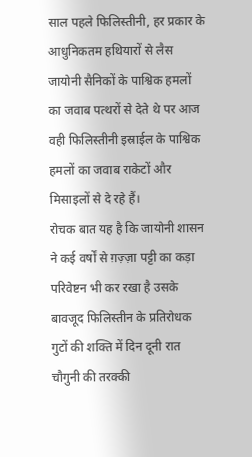साल पहले फिलिस्तीनी, हर प्रकार के आधुनिकतम हथियारों से लैस जायोनी सैनिकों के पाश्विक हमलों का जवाब पत्थरों से देते थे पर आज वही फिलिस्तीनी इस्राईल के पाश्विक हमलों का जवाब राकेटों और मिसाइलों से दे रहे हैं।
रोचक बात यह है कि जायोनी शासन ने कई वर्षों से ग़ज़्ज़ा पट्टी का कड़ा परिवेष्टन भी कर रखा है उसके बावजूद फिलिस्तीन के प्रतिरोधक गुटों की शक्ति में दिन दूनी रात चौगुनी की तरक्की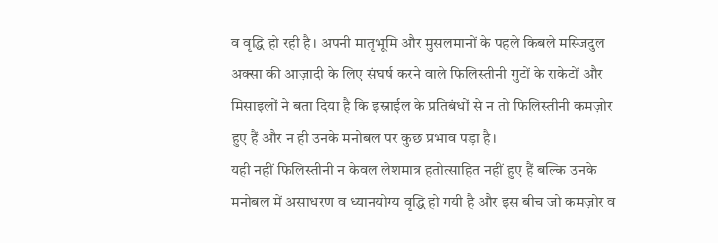व वृद्धि हो रही है। अपनी मातृभूमि और मुसलमानों के पहले किबले मस्जिदुल अक्सा की आज़ादी के लिए संघर्ष करने वाले फिलिस्तीनी गुटों के राकेटों और मिसाइलों ने बता दिया है कि इस्राईल के प्रतिबंधों से न तो फिलिस्तीनी कमज़ोर हुए हैं और न ही उनके मनोबल पर कुछ प्रभाव पड़ा है।
यही नहीं फिलिस्तीनी न केवल लेशमात्र हतोत्साहित नहीं हुए हैं बल्कि उनके मनोबल में असाधरण व ध्यानयोग्य वृद्धि हो गयी है और इस बीच जो कमज़ोर व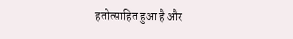हतोत्साहित हुआ है और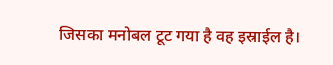जिसका मनोबल टूट गया है वह इस्राईल है।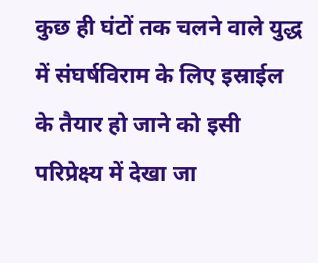कुछ ही घंटों तक चलने वाले युद्ध में संघर्षविराम के लिए इस्राईल के तैयार हो जाने को इसी परिप्रेक्ष्य में देखा जा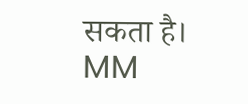सकता है। MM